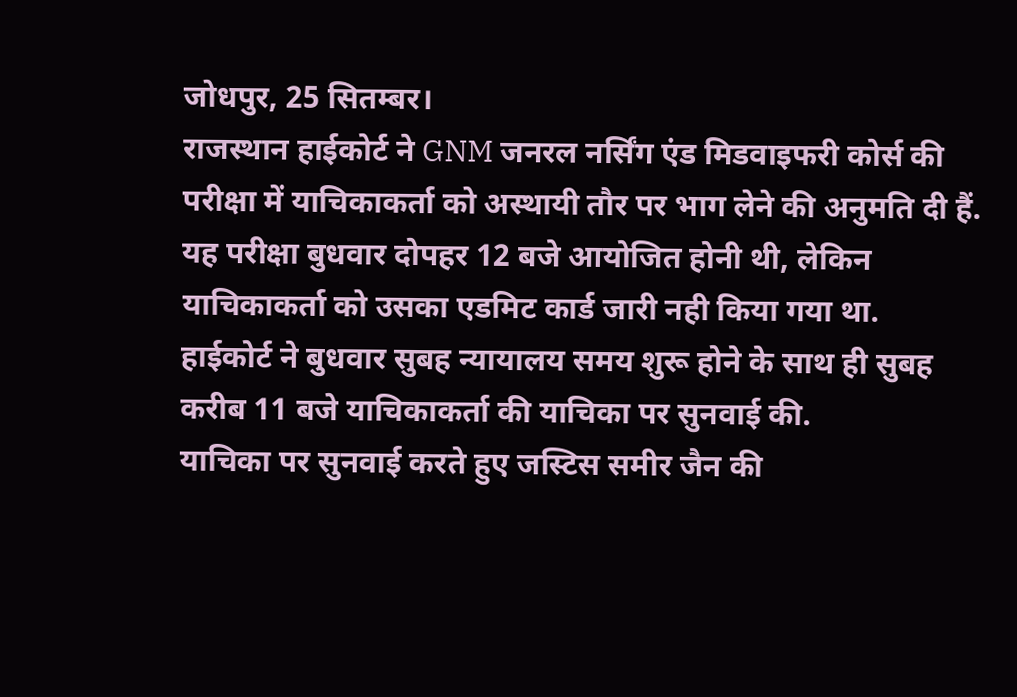जोधपुर, 25 सितम्बर।
राजस्थान हाईकोर्ट ने GNM जनरल नर्सिंग एंड मिडवाइफरी कोर्स की परीक्षा में याचिकाकर्ता को अस्थायी तौर पर भाग लेने की अनुमति दी हैं.
यह परीक्षा बुधवार दोपहर 12 बजे आयोजित होनी थी, लेकिन याचिकाकर्ता को उसका एडमिट कार्ड जारी नही किया गया था.
हाईकोर्ट ने बुधवार सुबह न्यायालय समय शुरू होने के साथ ही सुबह करीब 11 बजे याचिकाकर्ता की याचिका पर सुनवाई की.
याचिका पर सुनवाई करते हुए जस्टिस समीर जैन की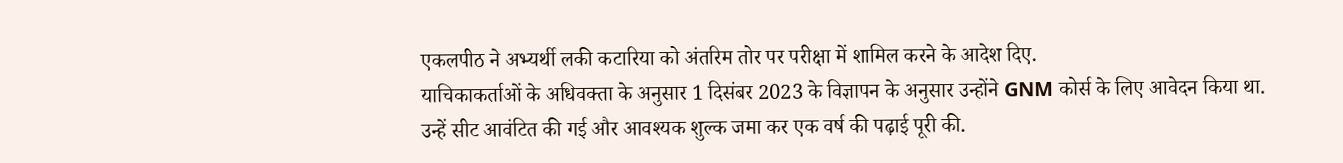एकलपीठ ने अभ्यर्थी लकी कटारिया को अंतरिम तोर पर परीक्षा में शामिल करने के आदेश दिए.
याचिकाकर्ताओं के अधिवक्ता के अनुसार 1 दिसंबर 2023 के विज्ञापन के अनुसार उन्होंने GNM कोर्स के लिए आवेदन किया था.
उन्हें सीट आवंटित की गई और आवश्यक शुल्क जमा कर एक वर्ष की पढ़ाई पूरी की.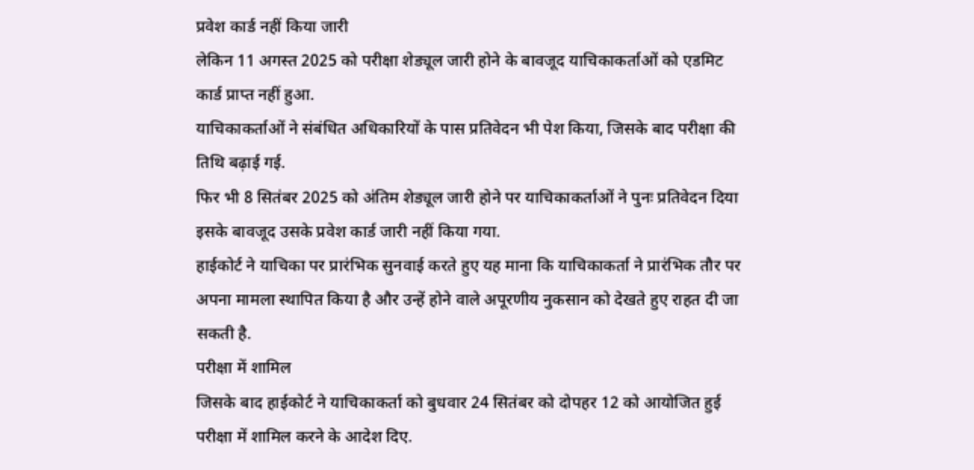प्रवेश कार्ड नहीं किया जारी
लेकिन 11 अगस्त 2025 को परीक्षा शेड्यूल जारी होने के बावजूद याचिकाकर्ताओं को एडमिट कार्ड प्राप्त नहीं हुआ.
याचिकाकर्ताओं ने संबंधित अधिकारियों के पास प्रतिवेदन भी पेश किया, जिसके बाद परीक्षा की तिथि बढ़ाई गई.
फिर भी 8 सितंबर 2025 को अंतिम शेड्यूल जारी होने पर याचिकाकर्ताओं ने पुनः प्रतिवेदन दिया इसके बावजूद उसके प्रवेश कार्ड जारी नहीं किया गया.
हाईकोर्ट ने याचिका पर प्रारंभिक सुनवाई करते हुए यह माना कि याचिकाकर्ता ने प्रारंभिक तौर पर अपना मामला स्थापित किया है और उन्हें होने वाले अपूरणीय नुकसान को देखते हुए राहत दी जा सकती है.
परीक्षा में शामिल
जिसके बाद हाईकोर्ट ने याचिकाकर्ता को बुधवार 24 सितंबर को दोपहर 12 को आयोजित हुई परीक्षा में शामिल करने के आदेश दिए.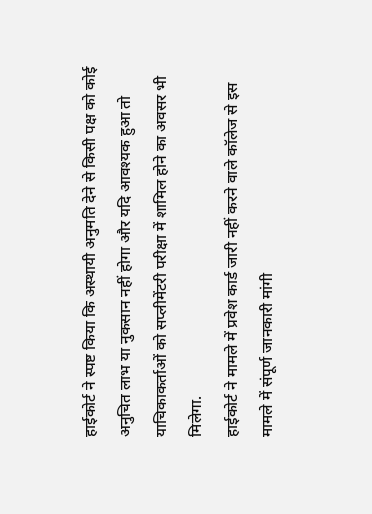हाईकोर्ट ने स्पष्ट किया कि अस्थायी अनुमति देने से किसी पक्ष को कोई अनुचित लाभ या नुकसान नहीं होगा और यदि आवश्यक हुआ तो याचिकाकर्ताओं को सप्लीमेंटरी परीक्षा में शामिल होने का अवसर भी मिलेगा.
हाईकोर्ट ने मामले में प्रवेश कार्ड जारी नहीं करने वाले कॉलेज से इस मामले में संपूर्ण जानकारी मांगी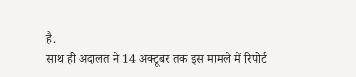है.
साथ ही अदालत ने 14 अक्टूबर तक इस मामले में रिपोर्ट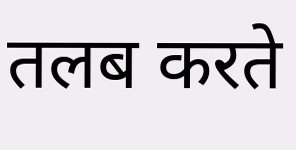तलब करते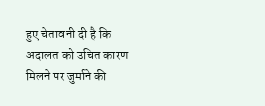हुए चेतावनी दी है कि अदालत को उचित कारण मिलने पर जुर्माने की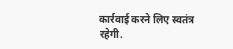कार्रवाई करने लिए स्वतंत्र रहेगी.